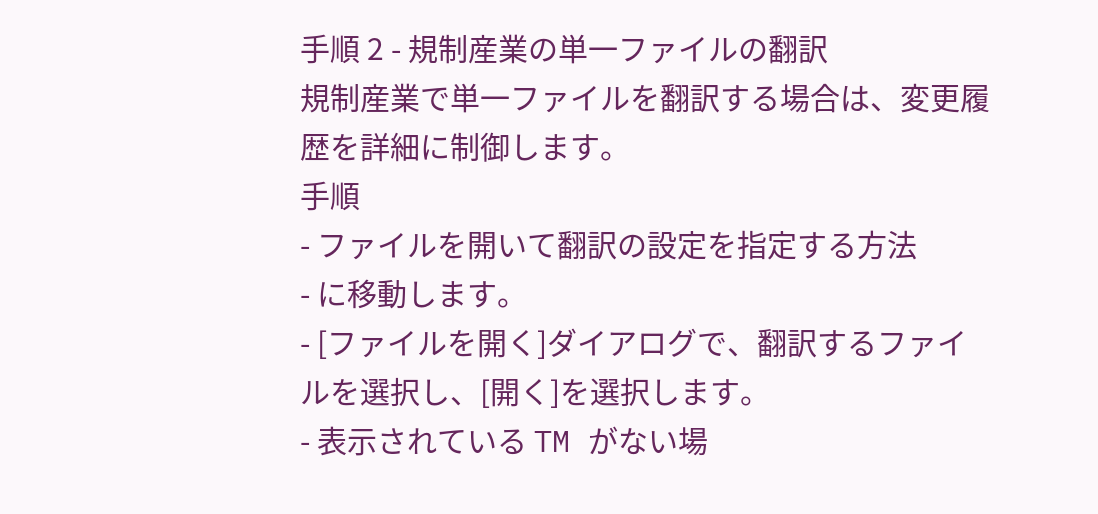手順 2 - 規制産業の単一ファイルの翻訳
規制産業で単一ファイルを翻訳する場合は、変更履歴を詳細に制御します。
手順
- ファイルを開いて翻訳の設定を指定する方法
- に移動します。
- [ファイルを開く]ダイアログで、翻訳するファイルを選択し、[開く]を選択します。
- 表示されている TM がない場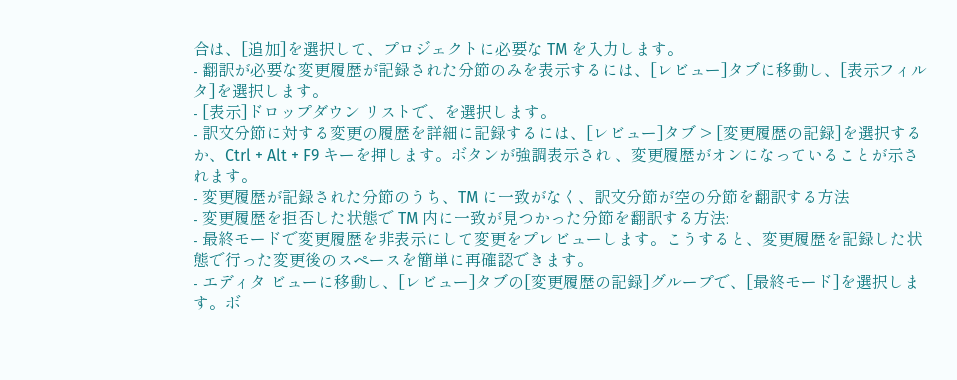合は、[追加]を選択して、プロジェクトに必要な TM を入力します。
- 翻訳が必要な変更履歴が記録された分節のみを表示するには、[レビュー]タブに移動し、[表示フィルタ]を選択します。
- [表示]ドロップダウン リストで、を選択します。
- 訳文分節に対する変更の履歴を詳細に記録するには、[レビュー]タブ > [変更履歴の記録]を選択するか、Ctrl + Alt + F9 キーを押します。ボタンが強調表示され 、変更履歴がオンになっていることが示されます。
- 変更履歴が記録された分節のうち、TM に一致がなく、訳文分節が空の分節を翻訳する方法
- 変更履歴を拒否した状態で TM 内に一致が見つかった分節を翻訳する方法:
- 最終モードで変更履歴を非表示にして変更をプレビューします。こうすると、変更履歴を記録した状態で行った変更後のスペースを簡単に再確認できます。
- エディタ ビューに移動し、[レビュー]タブの[変更履歴の記録]グループで、[最終モード]を選択します。ボ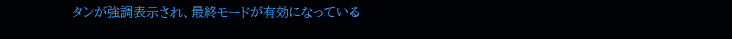タンが強調表示され、最終モードが有効になっている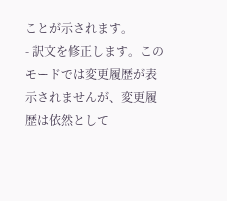ことが示されます。
- 訳文を修正します。このモードでは変更履歴が表示されませんが、変更履歴は依然として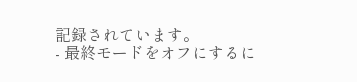記録されています。
- 最終モードをオフにするに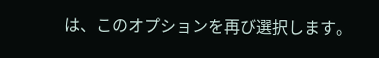は、このオプションを再び選択します。